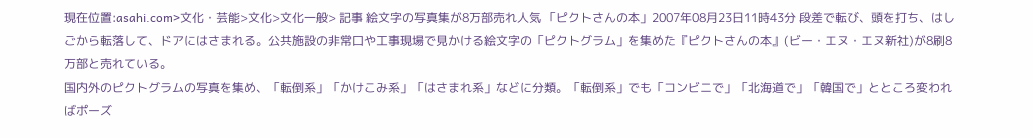現在位置:asahi.com>文化・芸能>文化>文化一般> 記事 絵文字の写真集が8万部売れ人気 「ピクトさんの本」2007年08月23日11時43分 段差で転び、頭を打ち、はしごから転落して、ドアにはさまれる。公共施設の非常口や工事現場で見かける絵文字の「ピクトグラム」を集めた『ピクトさんの本』(ビー・エヌ・エヌ新社)が8刷8万部と売れている。
国内外のピクトグラムの写真を集め、「転倒系」「かけこみ系」「はさまれ系」などに分類。「転倒系」でも「コンビニで」「北海道で」「韓国で」とところ変わればポーズ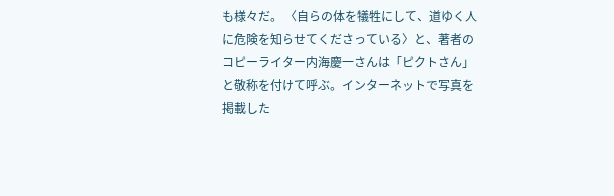も様々だ。 〈自らの体を犠牲にして、道ゆく人に危険を知らせてくださっている〉と、著者のコピーライター内海慶一さんは「ピクトさん」と敬称を付けて呼ぶ。インターネットで写真を掲載した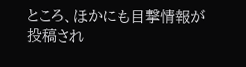ところ、ほかにも目撃情報が投稿され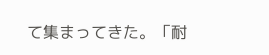て集まってきた。「耐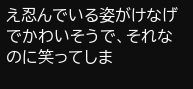え忍んでいる姿がけなげでかわいそうで、それなのに笑ってしま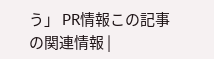う」 PR情報この記事の関連情報 |